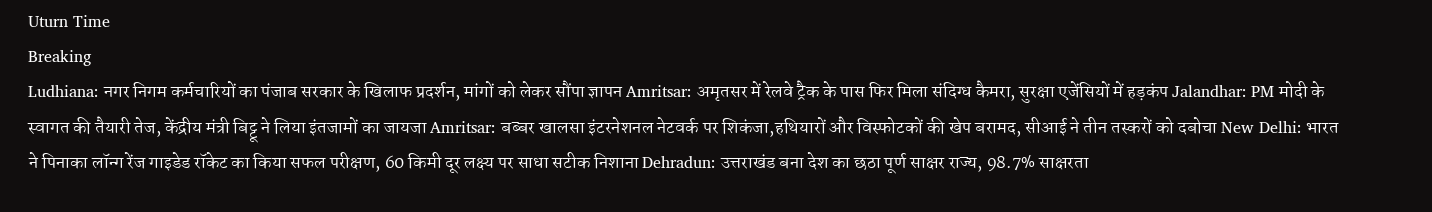Uturn Time
Breaking
Ludhiana: नगर निगम कर्मचारियों का पंजाब सरकार के खिलाफ प्रदर्शन, मांगों को लेकर सौंपा ज्ञापन Amritsar: अमृतसर में रेलवे ट्रैक के पास फिर मिला संदिग्ध कैमरा, सुरक्षा एजेंसियों में हड़कंप Jalandhar: PM मोदी के स्वागत की तैयारी तेज, केंद्रीय मंत्री बिट्टू ने लिया इंतजामों का जायजा Amritsar: बब्बर खालसा इंटरनेशनल नेटवर्क पर शिकंजा,हथियारों और विस्फोटकों की खेप बरामद, सीआई ने तीन तस्करों को दबोचा New Delhi: भारत ने पिनाका लॉन्ग रेंज गाइडेड रॉकेट का किया सफल परीक्षण, 60 किमी दूर लक्ष्य पर साधा सटीक निशाना Dehradun: उत्तराखंड बना देश का छठा पूर्ण साक्षर राज्य, 98.7% साक्षरता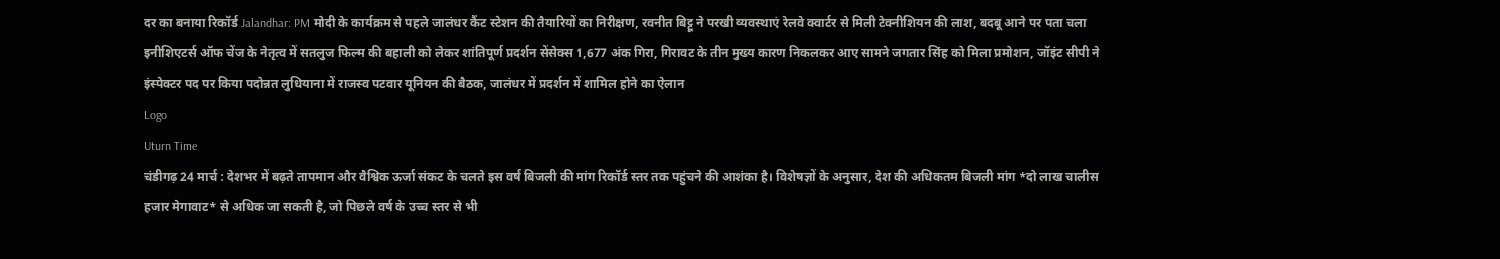दर का बनाया रिकॉर्ड Jalandhar: PM मोदी के कार्यक्रम से पहले जालंधर कैंट स्टेशन की तैयारियों का निरीक्षण, रवनीत बिट्टू ने परखी व्यवस्थाएं रेलवे क्वार्टर से मिली टेक्नीशियन की लाश, बदबू आने पर पता चला इनीशिएटर्स ऑफ चेंज के नेतृत्व में सतलुज फिल्म की बहाली को लेकर शांतिपूर्ण प्रदर्शन सेंसेक्स 1,677 अंक गिरा, गिरावट के तीन मुख्य कारण निकलकर आए सामने जगतार सिंह को मिला प्रमोशन, जॉइंट सीपी ने इंस्पेक्टर पद पर किया पदोन्नत लुधियाना में राजस्व पटवार यूनियन की बैठक, जालंधर में प्रदर्शन में शामिल होने का ऐलान
Logo
Uturn Time
चंडीगढ़ 24 मार्च : देशभर में बढ़ते तापमान और वैश्विक ऊर्जा संकट के चलते इस वर्ष बिजली की मांग रिकॉर्ड स्तर तक पहुंचने की आशंका है। विशेषज्ञों के अनुसार, देश की अधिकतम बिजली मांग *दो लाख चालीस हजार मेगावाट* से अधिक जा सकती है, जो पिछले वर्ष के उच्च स्तर से भी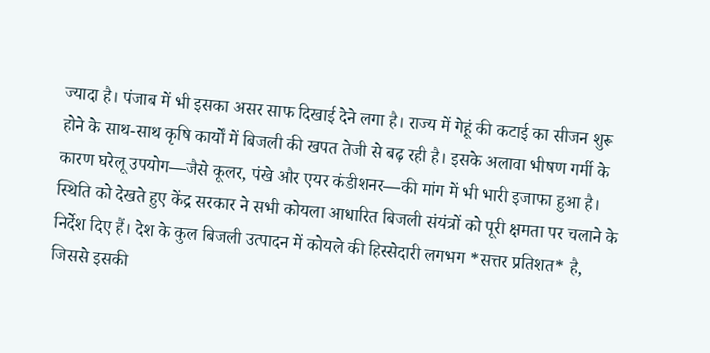ज्यादा है। पंजाब में भी इसका असर साफ दिखाई देने लगा है। राज्य में गेहूं की कटाई का सीजन शुरू होने के साथ-साथ कृषि कार्यों में बिजली की खपत तेजी से बढ़ रही है। इसके अलावा भीषण गर्मी के कारण घरेलू उपयोग—जैसे कूलर, पंखे और एयर कंडीशनर—की मांग में भी भारी इजाफा हुआ है। स्थिति को देखते हुए केंद्र सरकार ने सभी कोयला आधारित बिजली संयंत्रों को पूरी क्षमता पर चलाने के निर्देश दिए हैं। देश के कुल बिजली उत्पादन में कोयले की हिस्सेदारी लगभग *सत्तर प्रतिशत* है, जिससे इसकी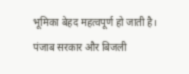भूमिका बेहद महत्वपूर्ण हो जाती है। पंजाब सरकार और बिजली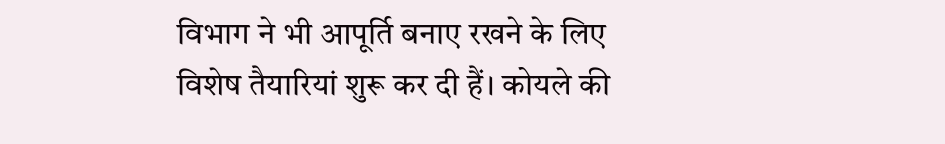विभाग ने भी आपूर्ति बनाए रखने के लिए विशेष तैयारियां शुरू कर दी हैं। कोयले की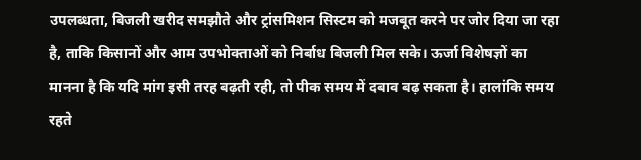उपलब्धता, बिजली खरीद समझौते और ट्रांसमिशन सिस्टम को मजबूत करने पर जोर दिया जा रहा है, ताकि किसानों और आम उपभोक्ताओं को निर्बाध बिजली मिल सके। ऊर्जा विशेषज्ञों का मानना है कि यदि मांग इसी तरह बढ़ती रही, तो पीक समय में दबाव बढ़ सकता है। हालांकि समय रहते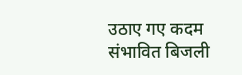उठाए गए कदम संभावित बिजली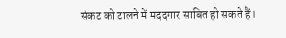संकट को टालने में मददगार साबित हो सकते हैं।